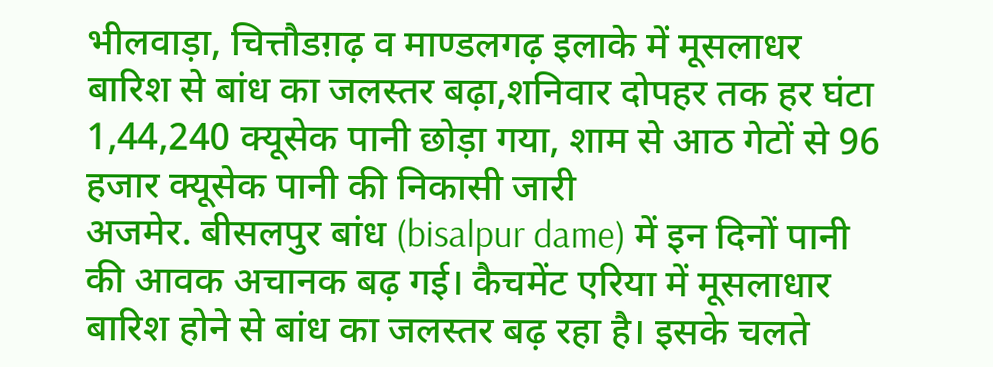भीलवाड़ा, चित्तौडग़ढ़ व माण्डलगढ़ इलाके में मूसलाधर बारिश से बांध का जलस्तर बढ़ा,शनिवार दोपहर तक हर घंटा 1,44,240 क्यूसेक पानी छोड़ा गया, शाम से आठ गेटों से 96 हजार क्यूसेक पानी की निकासी जारी
अजमेर. बीसलपुर बांध (bisalpur dame) में इन दिनों पानी की आवक अचानक बढ़ गई। कैचमेंट एरिया में मूसलाधार बारिश होने से बांध का जलस्तर बढ़ रहा है। इसके चलते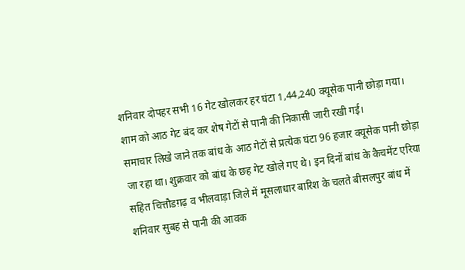शनिवार दोपहर सभी 16 गेट खोलकर हर घंटा 1,44,240 क्यूसेक पानी छोड़ा गया। शाम को आठ गेट बंद कर शेष गेटों से पानी की निकासी जारी रखी गई।
समाचार लिखे जाने तक बांध के आठ गेटों से प्रत्येक घंटा 96 हजार क्यूसेक पानी छोड़ा जा रहा था। शुक्रवार को बांध के छह गेट खोले गए थे। इन दिनों बांध के कैचमेंट एरिया सहित चित्तौडग़ढ़ व भीलवाड़ा जिले में मूसलाधार बारिश के चलते बीसलपुर बांध में शनिवार सुबह से पानी की आवक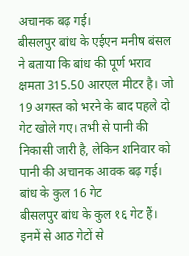अचानक बढ़ गई।
बीसलपुर बांध के एईएन मनीष बंसल ने बताया कि बांध की पूर्ण भराव क्षमता 315.50 आरएल मीटर है। जो 19 अगस्त को भरने के बाद पहले दो गेट खोले गए। तभी से पानी की निकासी जारी है, लेकिन शनिवार को पानी की अचानक आवक बढ़ गई।
बांध के कुल 16 गेट
बीसलपुर बांध के कुल १६ गेट हैं। इनमें से आठ गेटों से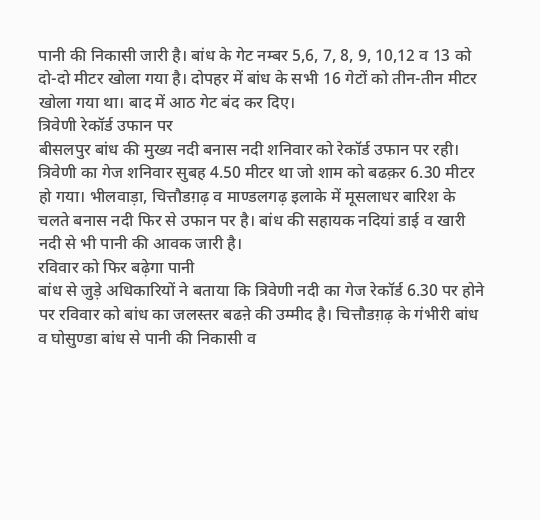पानी की निकासी जारी है। बांध के गेट नम्बर 5,6, 7, 8, 9, 10,12 व 13 को दो-दो मीटर खोला गया है। दोपहर में बांध के सभी 16 गेटों को तीन-तीन मीटर खोला गया था। बाद में आठ गेट बंद कर दिए।
त्रिवेणी रेकॉर्ड उफान पर
बीसलपुर बांध की मुख्य नदी बनास नदी शनिवार को रेकॉर्ड उफान पर रही। त्रिवेणी का गेज शनिवार सुबह 4.50 मीटर था जो शाम को बढक़र 6.30 मीटर हो गया। भीलवाड़ा, चित्तौडग़ढ़ व माण्डलगढ़ इलाके में मूसलाधर बारिश के चलते बनास नदी फिर से उफान पर है। बांध की सहायक नदियां डाई व खारी नदी से भी पानी की आवक जारी है।
रविवार को फिर बढ़ेगा पानी
बांध से जुड़े अधिकारियों ने बताया कि त्रिवेणी नदी का गेज रेकॉर्ड 6.30 पर होने पर रविवार को बांध का जलस्तर बढऩे की उम्मीद है। चित्तौडग़ढ़ के गंभीरी बांध व घोसुण्डा बांध से पानी की निकासी व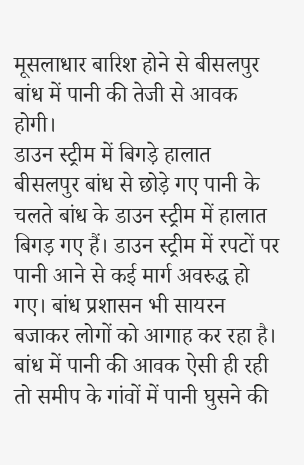मूसलाधार बारिश होने से बीसलपुर बांध में पानी की तेजी से आवक होगी।
डाउन स्ट्रीम में बिगड़े हालात
बीसलपुर बांध से छोड़े गए पानी के चलते बांध के डाउन स्ट्रीम में हालात बिगड़ गए हैं। डाउन स्ट्रीम में रपटों पर पानी आने से कई मार्ग अवरुद्ध हो गए। बांध प्रशासन भी सायरन बजाकर लोगों को आगाह कर रहा है। बांध में पानी की आवक ऐसी ही रही तो समीप के गांवों में पानी घुसने की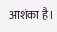आशंका है।